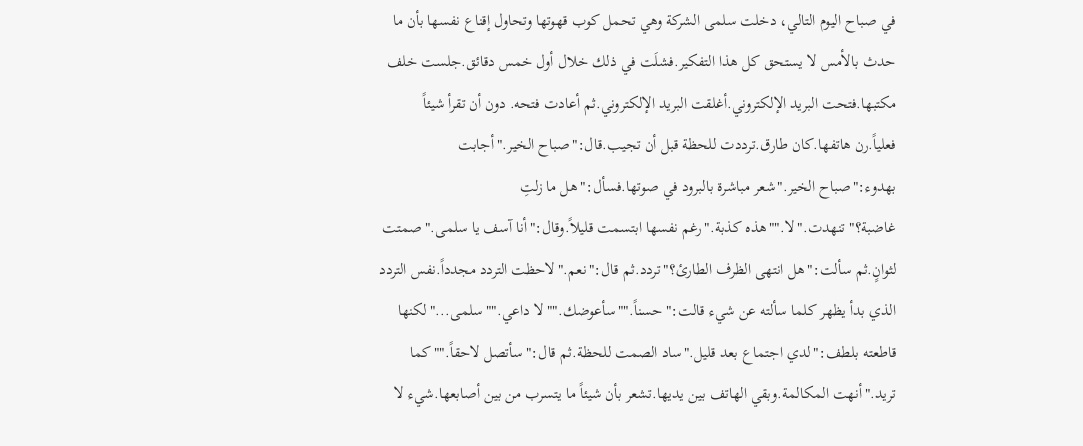في صباح اليوم التالي، دخلت سلمى الشركة وهي تحمل كوب قهوتها وتحاول إقناع نفسها بأن ما حدث بالأمس لا يستحق كل هذا التفكير.فشلَت في ذلك خلال أول خمس دقائق.جلست خلف مكتبها.فتحت البريد الإلكتروني.أغلقت البريد الإلكتروني.ثم أعادت فتحه. دون أن تقرأ شيئاً فعلياً.رن هاتفها.كان طارق.ترددت للحظة قبل أن تجيب.قال:"صباح الخير."أجابت بهدوء:"صباح الخير."شعر مباشرة بالبرود في صوتها.فسأل:"هل ما زلتِ غاضبة؟"تنهدت."لا.""هذه كذبة."رغم نفسها ابتسمت قليلاً.وقال:"أنا آسف يا سلمى."صمتت لثوانٍ.ثم سألت:"هل انتهى الظرف الطارئ؟"تردد.ثم قال:"نعم."لاحظت التردد مجدداً.نفس التردد الذي بدأ يظهر كلما سألته عن شيء قالت:"حسناً.""سأعوضك.""لا داعي.""سلمى..."لكنها قاطعته بلطف:"لدي اجتماع بعد قليل."ساد الصمت للحظة.ثم قال:"سأتصل لاحقاً.""كما تريد."أنهت المكالمة.وبقي الهاتف بين يديها.تشعر بأن شيئاً ما يتسرب من بين أصابعها.شيء لا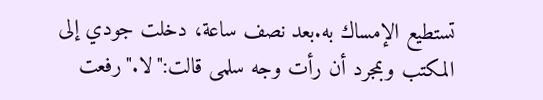تستطيع الإمساك به.بعد نصف ساعة، دخلت جودي إلى المكتب وبمجرد أن رأت وجه سلمى قالت:"لا."رفعت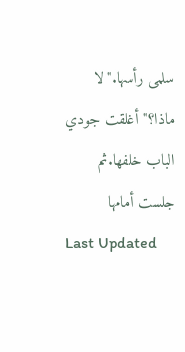سلمى رأسها."لا ماذا؟"أغلقت جودي الباب خلفها.ثم جلست أمامها
Last Updated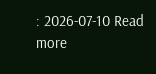: 2026-07-10 Read more